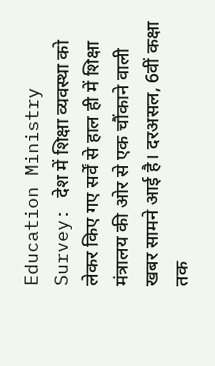Education Ministry Survey: देश में शिक्षा व्यवस्था को लेकर किए गए सर्वें से हाल ही में शिक्षा मंत्रालय की ओर से एक चौंकाने वाली खबर सामने आई है। दरअसल, 6वीं कक्षा तक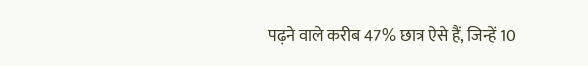पढ़ने वाले करीब 47% छात्र ऐसे हैं, जिन्हें 10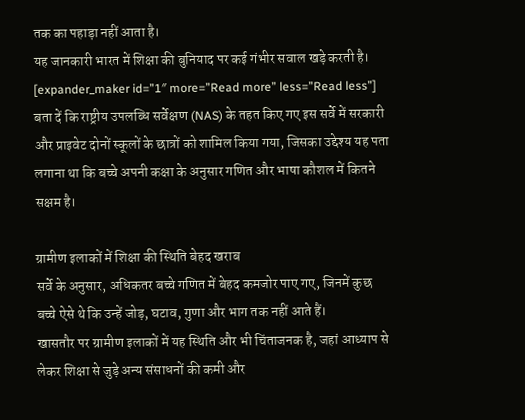तक का पहाड़ा नहीं आता है।
यह जानकारी भारत में शिक्षा की बुनियाद पर कई गंभीर सवाल खड़े करती है।
[expander_maker id=”1″ more=”Read more” less=”Read less”]
बता दें कि राष्ट्रीय उपलब्धि सर्वेक्षण (NAS) के तहत किए गए इस सर्वे में सरकारी और प्राइवेट दोनों स्कूलों के छात्रों को शामिल किया गया, जिसका उद्देश्य यह पता लगाना था कि बच्चे अपनी कक्षा के अनुसार गणित और भाषा कौशल में कितने सक्षम है।

ग्रामीण इलाकों में शिक्षा की स्थिति बेहद खराब
सर्वे के अनुसार, अधिकतर बच्चे गणित में बेहद कमजोर पाए गए, जिनमें कुछ बच्चे ऐसे थे कि उन्हें जोड़, घटाव, गुणा और भाग तक नहीं आते हैं।
खासतौर पर ग्रामीण इलाकों में यह स्थिति और भी चिंताजनक है, जहां आध्याप से लेकर शिक्षा से जुड़े अन्य संसाधनों की कमी और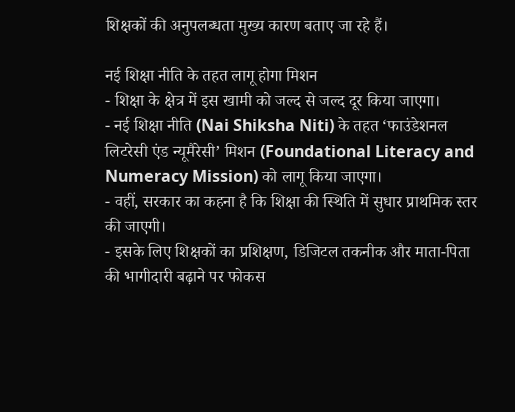शिक्षकों की अनुपलब्धता मुख्य कारण बताए जा रहे हैं।

नई शिक्षा नीति के तहत लागू होगा मिशन
- शिक्षा के क्षेत्र में इस खामी को जल्द से जल्द दूर किया जाएगा।
- नई शिक्षा नीति (Nai Shiksha Niti) के तहत ‘फाउंडेशनल लिटरेसी एंड न्यूमैरेसी’ मिशन (Foundational Literacy and Numeracy Mission) को लागू किया जाएगा।
- वहीं, सरकार का कहना है कि शिक्षा की स्थिति में सुधार प्राथमिक स्तर की जाएगी।
- इसके लिए शिक्षकों का प्रशिक्षण, डिजिटल तकनीक और माता-पिता की भागीदारी बढ़ाने पर फोकस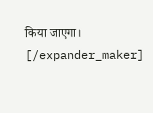किया जाएगा।
[/expander_maker]